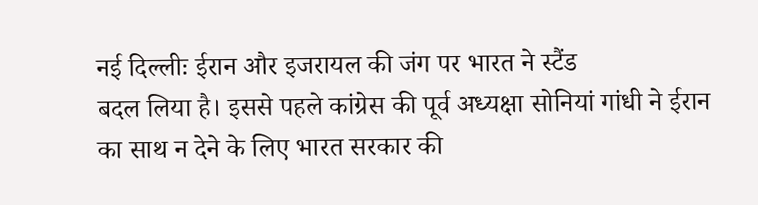नई दिल्लीः ईरान और इजरायल की जंग पर भारत ने स्टैंड
बदल लिया है। इससे पहले कांग्रेस की पूर्व अध्यक्षा सोनियां गांधी ने ईरान
का साथ न देने के लिए भारत सरकार की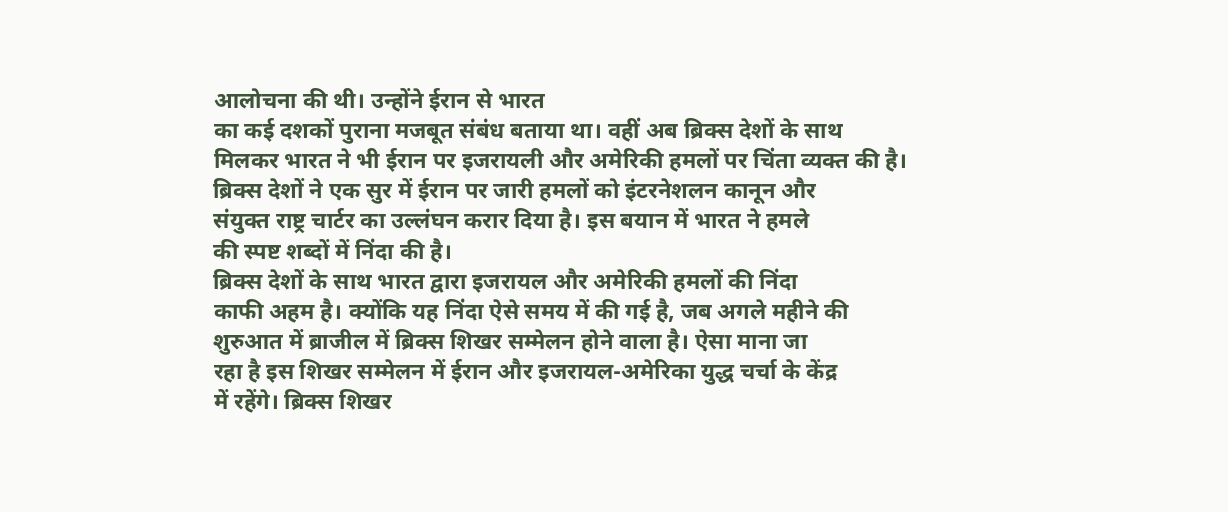आलोचना की थी। उन्होंने ईरान से भारत
का कई दशकों पुराना मजबूत संबंध बताया था। वहीं अब ब्रिक्स देशों के साथ
मिलकर भारत ने भी ईरान पर इजरायली और अमेरिकी हमलों पर चिंता व्यक्त की है।
ब्रिक्स देशों ने एक सुर में ईरान पर जारी हमलों को इंटरनेशलन कानून और
संयुक्त राष्ट्र चार्टर का उल्लंघन करार दिया है। इस बयान में भारत ने हमले
की स्पष्ट शब्दों में निंदा की है।
ब्रिक्स देशों के साथ भारत द्वारा इजरायल और अमेरिकी हमलों की निंदा
काफी अहम है। क्योंकि यह निंदा ऐसे समय में की गई है, जब अगले महीने की
शुरुआत में ब्राजील में ब्रिक्स शिखर सम्मेलन होने वाला है। ऐसा माना जा
रहा है इस शिखर सम्मेलन में ईरान और इजरायल-अमेरिका युद्ध चर्चा के केंद्र
में रहेंगे। ब्रिक्स शिखर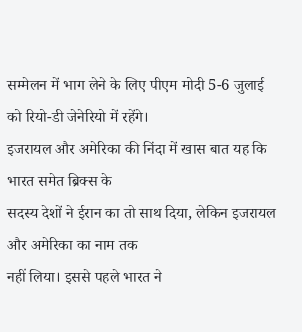सम्मेलन में भाग लेने के लिए पीएम मोदी 5-6 जुलाई
को रियो-डी जेनेरियो में रहेंगे।
इजरायल और अमेरिका की निंदा में खास बात यह कि भारत समेत ब्रिक्स के
सदस्य देशों ने ईरान का तो साथ दिया, लेकिन इजरायल और अमेरिका का नाम तक
नहीं लिया। इससे पहले भारत ने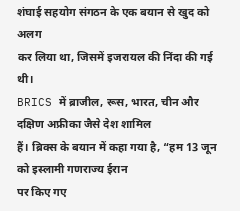शंघाई सहयोग संगठन के एक बयान से खुद को अलग
कर लिया था, जिसमें इजरायल की निंदा की गई थी।
BRICS में ब्राजील, रूस, भारत, चीन और दक्षिण अफ्रीका जैसे देश शामिल
हैं। ब्रिक्स के बयान में कहा गया है, “हम 13 जून को इस्लामी गणराज्य ईरान
पर किए गए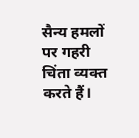सैन्य हमलों पर गहरी चिंता व्यक्त करते हैं।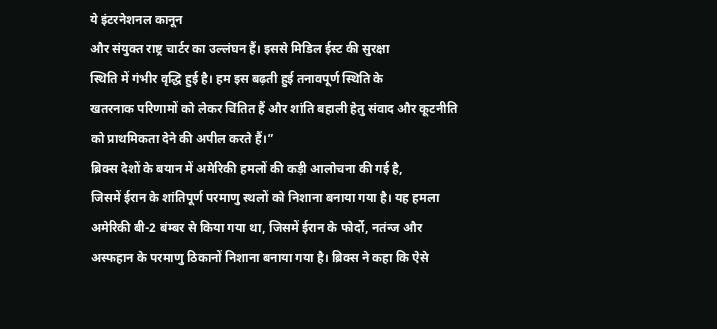ये इंटरनेशनल कानून
और संयुक्त राष्ट्र चार्टर का उल्लंघन हैं। इससे मिडिल ईस्ट की सुरक्षा
स्थिति में गंभीर वृद्धि हुई है। हम इस बढ़ती हुई तनावपूर्ण स्थिति के
खतरनाक परिणामों को लेकर चिंतित हैं और शांति बहाली हेतु संवाद और कूटनीति
को प्राथमिकता देने की अपील करते हैं।”
ब्रिक्स देशों के बयान में अमेरिकी हमलों की कड़ी आलोचना की गई है,
जिसमें ईरान के शांतिपूर्ण परमाणु स्थलों को निशाना बनाया गया है। यह हमला
अमेरिकी बी-2 बंम्बर से किया गया था, जिसमें ईरान के फोर्दो, नतंन्ज और
अस्फहान के परमाणु ठिकानों निशाना बनाया गया है। ब्रिक्स ने कहा कि ऐसे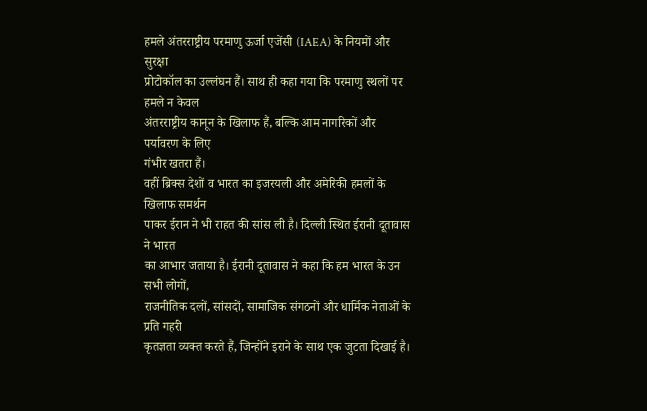हमले अंतरराष्ट्रीय परमाणु ऊर्जा एजेंसी (IAEA) के नियमों और सुरक्षा
प्रोटोकॉल का उल्लंघन हैं। साथ ही कहा गया कि परमाणु स्थलों पर हमले न केवल
अंतरराष्ट्रीय कानून के खिलाफ हैं, बल्कि आम नागरिकों और पर्यावरण के लिए
गंभीर खतरा हैं।
वहीं ब्रिक्स देशों व भारत का इजरयली और अमेरिकी हमलों के खिलाफ समर्थन
पाकर ईरान ने भी राहत की सांस ली है। दिल्ली स्थित ईरानी दूतावास ने भारत
का आभार जताया है। ईरानी दूतावास ने कहा कि हम भारत के उन सभी लोगों,
राजनीतिक दलों, सांसदों, सामाजिक संगठनों और धार्मिक नेताओं के प्रति गहरी
कृतज्ञता व्यक्त करते हैं, जिन्होंने इराने के साथ एक जुटता दिखाई है।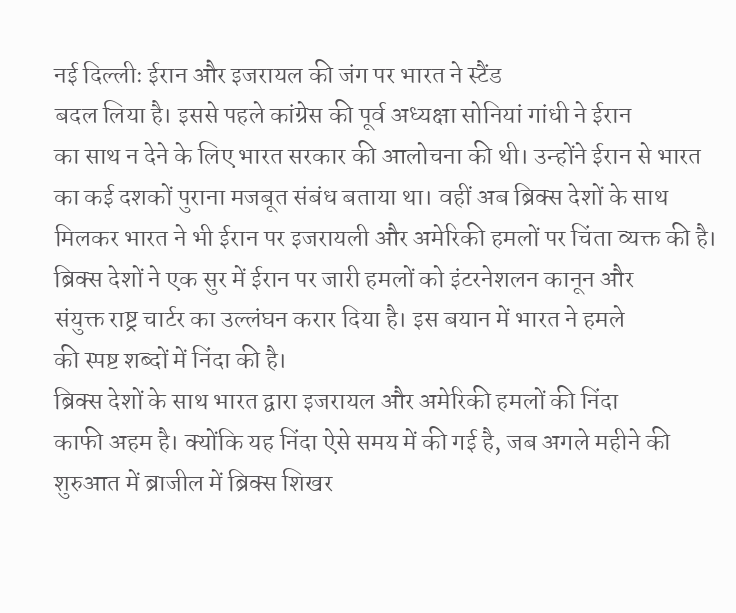नई दिल्लीः ईरान और इजरायल की जंग पर भारत ने स्टैंड
बदल लिया है। इससे पहले कांग्रेस की पूर्व अध्यक्षा सोनियां गांधी ने ईरान
का साथ न देने के लिए भारत सरकार की आलोचना की थी। उन्होंने ईरान से भारत
का कई दशकों पुराना मजबूत संबंध बताया था। वहीं अब ब्रिक्स देशों के साथ
मिलकर भारत ने भी ईरान पर इजरायली और अमेरिकी हमलों पर चिंता व्यक्त की है।
ब्रिक्स देशों ने एक सुर में ईरान पर जारी हमलों को इंटरनेशलन कानून और
संयुक्त राष्ट्र चार्टर का उल्लंघन करार दिया है। इस बयान में भारत ने हमले
की स्पष्ट शब्दों में निंदा की है।
ब्रिक्स देशों के साथ भारत द्वारा इजरायल और अमेरिकी हमलों की निंदा
काफी अहम है। क्योंकि यह निंदा ऐसे समय में की गई है, जब अगले महीने की
शुरुआत में ब्राजील में ब्रिक्स शिखर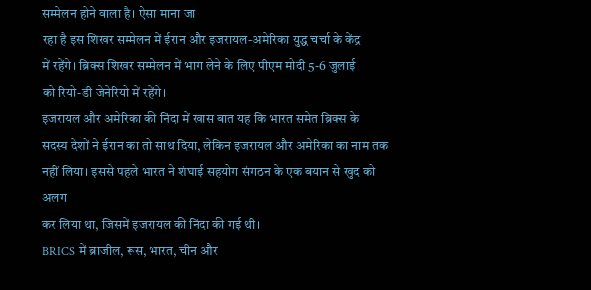सम्मेलन होने वाला है। ऐसा माना जा
रहा है इस शिखर सम्मेलन में ईरान और इजरायल-अमेरिका युद्ध चर्चा के केंद्र
में रहेंगे। ब्रिक्स शिखर सम्मेलन में भाग लेने के लिए पीएम मोदी 5-6 जुलाई
को रियो-डी जेनेरियो में रहेंगे।
इजरायल और अमेरिका की निंदा में खास बात यह कि भारत समेत ब्रिक्स के
सदस्य देशों ने ईरान का तो साथ दिया, लेकिन इजरायल और अमेरिका का नाम तक
नहीं लिया। इससे पहले भारत ने शंघाई सहयोग संगठन के एक बयान से खुद को अलग
कर लिया था, जिसमें इजरायल की निंदा की गई थी।
BRICS में ब्राजील, रूस, भारत, चीन और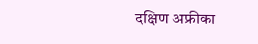दक्षिण अफ्रीका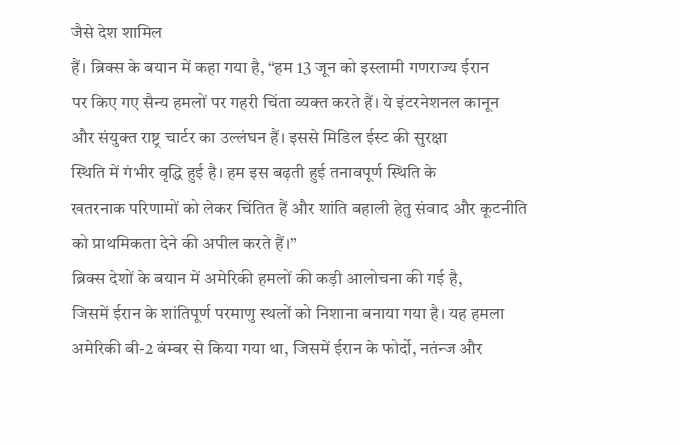जैसे देश शामिल
हैं। ब्रिक्स के बयान में कहा गया है, “हम 13 जून को इस्लामी गणराज्य ईरान
पर किए गए सैन्य हमलों पर गहरी चिंता व्यक्त करते हैं। ये इंटरनेशनल कानून
और संयुक्त राष्ट्र चार्टर का उल्लंघन हैं। इससे मिडिल ईस्ट की सुरक्षा
स्थिति में गंभीर वृद्धि हुई है। हम इस बढ़ती हुई तनावपूर्ण स्थिति के
खतरनाक परिणामों को लेकर चिंतित हैं और शांति बहाली हेतु संवाद और कूटनीति
को प्राथमिकता देने की अपील करते हैं।”
ब्रिक्स देशों के बयान में अमेरिकी हमलों की कड़ी आलोचना की गई है,
जिसमें ईरान के शांतिपूर्ण परमाणु स्थलों को निशाना बनाया गया है। यह हमला
अमेरिकी बी-2 बंम्बर से किया गया था, जिसमें ईरान के फोर्दो, नतंन्ज और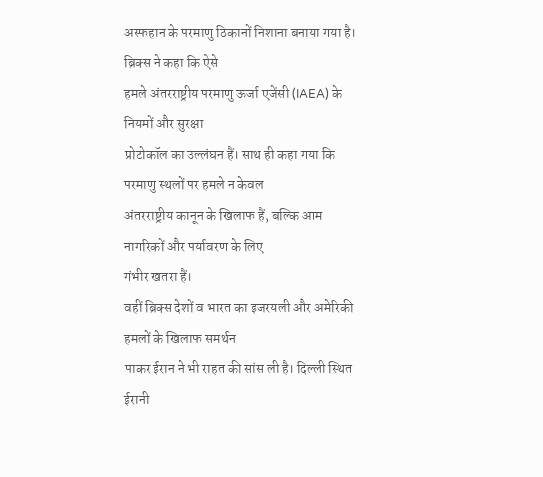अस्फहान के परमाणु ठिकानों निशाना बनाया गया है। ब्रिक्स ने कहा कि ऐसे
हमले अंतरराष्ट्रीय परमाणु ऊर्जा एजेंसी (IAEA) के नियमों और सुरक्षा
प्रोटोकॉल का उल्लंघन हैं। साथ ही कहा गया कि परमाणु स्थलों पर हमले न केवल
अंतरराष्ट्रीय कानून के खिलाफ हैं, बल्कि आम नागरिकों और पर्यावरण के लिए
गंभीर खतरा हैं।
वहीं ब्रिक्स देशों व भारत का इजरयली और अमेरिकी हमलों के खिलाफ समर्थन
पाकर ईरान ने भी राहत की सांस ली है। दिल्ली स्थित ईरानी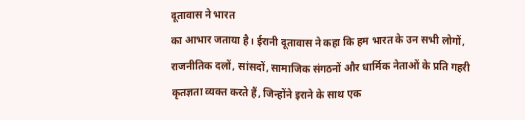दूतावास ने भारत
का आभार जताया है। ईरानी दूतावास ने कहा कि हम भारत के उन सभी लोगों,
राजनीतिक दलों, सांसदों, सामाजिक संगठनों और धार्मिक नेताओं के प्रति गहरी
कृतज्ञता व्यक्त करते हैं, जिन्होंने इराने के साथ एक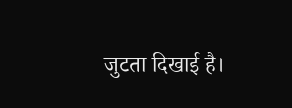जुटता दिखाई है।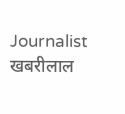Journalist खबरीलाल